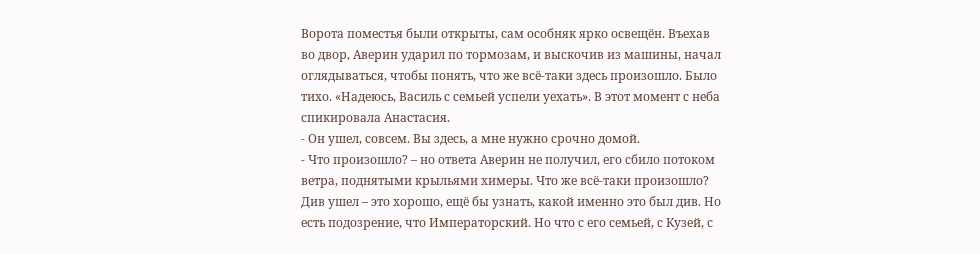Ворота поместья были открыты, сам особняк ярко освещён. Въехав во двор, Аверин ударил по тормозам, и выскочив из машины, начал оглядываться, чтобы понять, что же всё-таки здесь произошло. Было тихо. «Надеюсь, Василь с семьей успели уехать». В этот момент с неба спикировала Анастасия.
- Он ушел, совсем. Вы здесь, а мне нужно срочно домой.
- Что произошло? – но ответа Аверин не получил, его сбило потоком ветра, поднятыми крыльями химеры. Что же всё-таки произошло? Див ушел – это хорошо, ещё бы узнать, какой именно это был див. Но есть подозрение, что Императорский. Но что с его семьей, с Кузей, с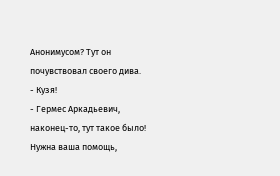Анонимусом? Тут он почувствовал своего дива.
- Кузя!
- Гермес Аркадьевич, наконец-то, тут такое было! Нужна ваша помощь,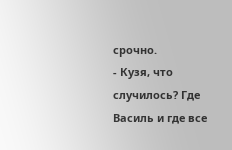срочно.
- Кузя, что случилось? Где Василь и где все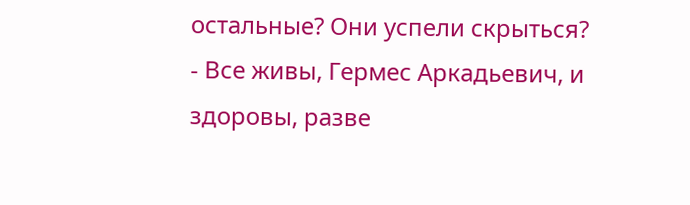остальные? Они успели скрыться?
- Все живы, Гермес Аркадьевич, и здоровы, разве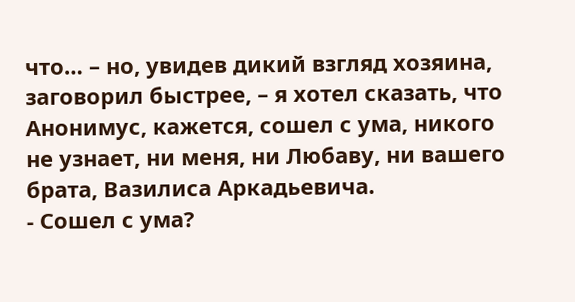что… – но, увидев дикий взгляд хозяина, заговорил быстрее, – я хотел сказать, что Анонимус, кажется, сошел с ума, никого не узнает, ни меня, ни Любаву, ни вашего брата, Вазилиса Аркадьевича.
- Сошел с ума?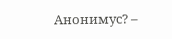Анонимус? –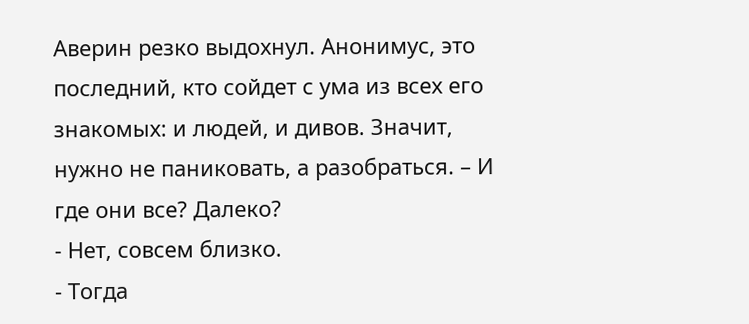Аверин резко выдохнул. Анонимус, это последний, кто сойдет с ума из всех его знакомых: и людей, и дивов. Значит, нужно не паниковать, а разобраться. – И где они все? Далеко?
- Нет, совсем близко.
- Тогда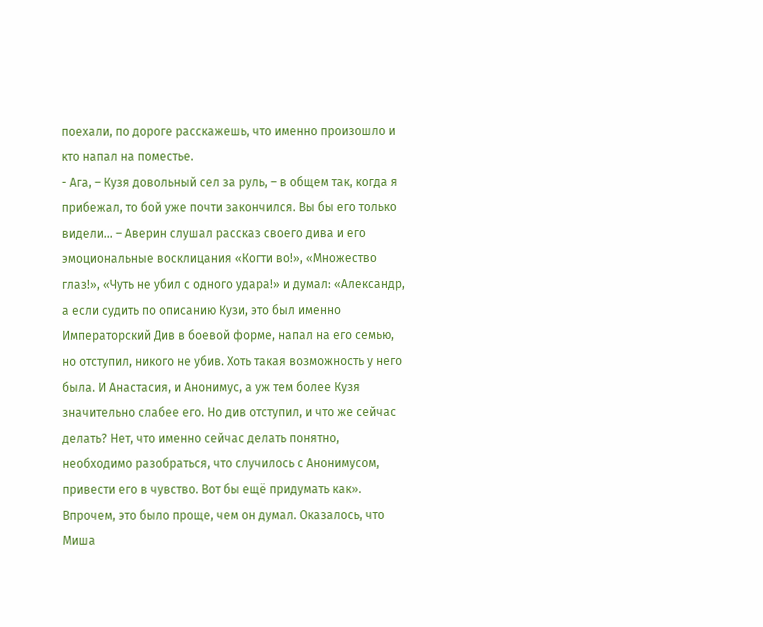поехали, по дороге расскажешь, что именно произошло и кто напал на поместье.
- Ага, – Кузя довольный сел за руль, – в общем так, когда я прибежал, то бой уже почти закончился. Вы бы его только видели… – Аверин слушал рассказ своего дива и его эмоциональные восклицания «Когти во!», «Множество глаз!», «Чуть не убил с одного удара!» и думал: «Александр, а если судить по описанию Кузи, это был именно Императорский Див в боевой форме, напал на его семью, но отступил, никого не убив. Хоть такая возможность у него была. И Анастасия, и Анонимус, а уж тем более Кузя значительно слабее его. Но див отступил, и что же сейчас делать? Нет, что именно сейчас делать понятно, необходимо разобраться, что случилось с Анонимусом, привести его в чувство. Вот бы ещё придумать как».
Впрочем, это было проще, чем он думал. Оказалось, что Миша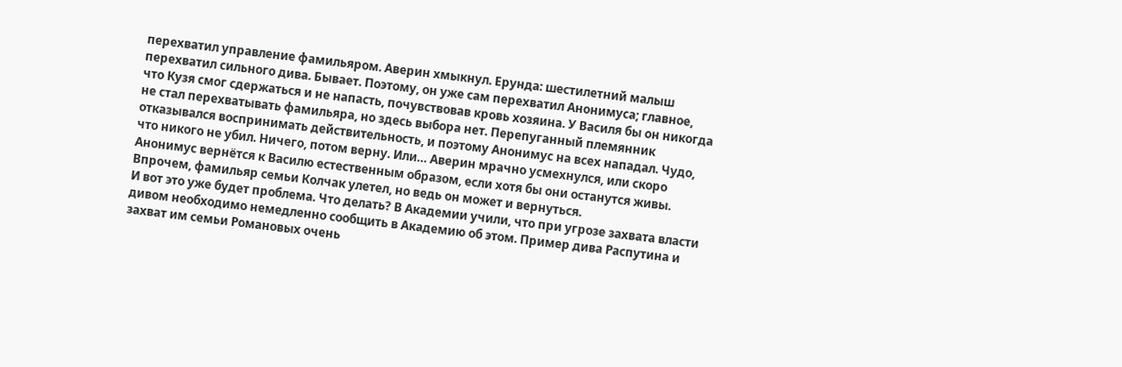перехватил управление фамильяром. Аверин хмыкнул. Ерунда: шестилетний малыш перехватил сильного дива. Бывает. Поэтому, он уже сам перехватил Анонимуса; главное, что Кузя смог сдержаться и не напасть, почувствовав кровь хозяина. У Василя бы он никогда не стал перехватывать фамильяра, но здесь выбора нет. Перепуганный племянник отказывался воспринимать действительность, и поэтому Анонимус на всех нападал. Чудо, что никого не убил. Ничего, потом верну. Или… Аверин мрачно усмехнулся, или скоро Анонимус вернётся к Василю естественным образом, если хотя бы они останутся живы. Впрочем, фамильяр семьи Колчак улетел, но ведь он может и вернуться.
И вот это уже будет проблема. Что делать? В Академии учили, что при угрозе захвата власти дивом необходимо немедленно сообщить в Академию об этом. Пример дива Распутина и захват им семьи Романовых очень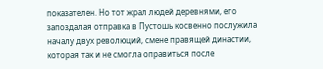показателен. Но тот жрал людей деревнями, его запоздалая отправка в Пустошь косвенно послужила началу двух революций, смене правящей династии, которая так и не смогла оправиться после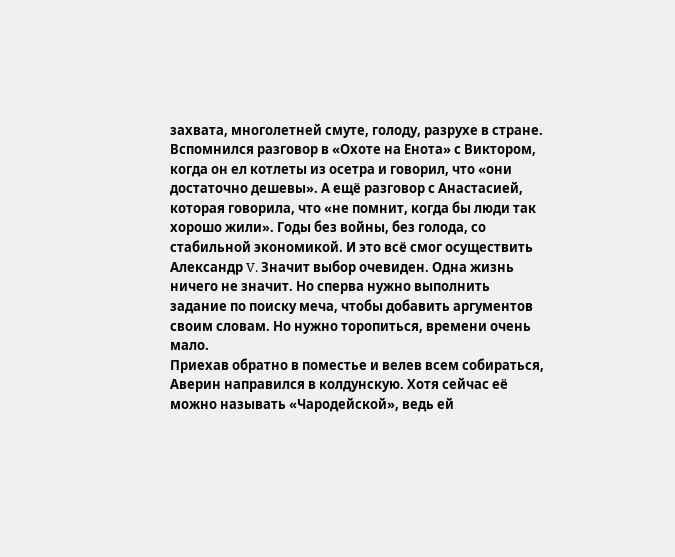захвата, многолетней смуте, голоду, разрухе в стране. Вспомнился разговор в «Охоте на Енота» с Виктором, когда он ел котлеты из осетра и говорил, что «они достаточно дешевы». А ещё разговор с Анастасией, которая говорила, что «не помнит, когда бы люди так хорошо жили». Годы без войны, без голода, со стабильной экономикой. И это всё смог осуществить Александр V. Значит выбор очевиден. Одна жизнь ничего не значит. Но сперва нужно выполнить задание по поиску меча, чтобы добавить аргументов своим словам. Но нужно торопиться, времени очень мало.
Приехав обратно в поместье и велев всем собираться, Аверин направился в колдунскую. Хотя сейчас её можно называть «Чародейской», ведь ей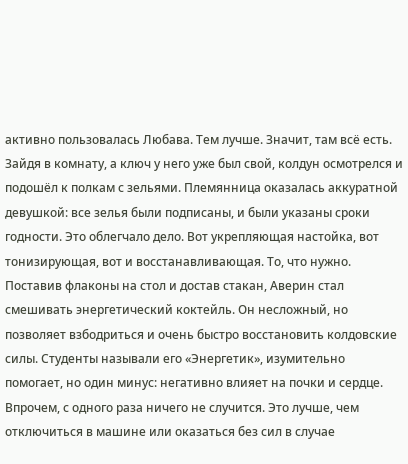активно пользовалась Любава. Тем лучше. Значит, там всё есть. Зайдя в комнату, а ключ у него уже был свой, колдун осмотрелся и подошёл к полкам с зельями. Племянница оказалась аккуратной девушкой: все зелья были подписаны, и были указаны сроки годности. Это облегчало дело. Вот укрепляющая настойка, вот тонизирующая, вот и восстанавливающая. То, что нужно. Поставив флаконы на стол и достав стакан, Аверин стал смешивать энергетический коктейль. Он несложный, но позволяет взбодриться и очень быстро восстановить колдовские силы. Студенты называли его «Энергетик», изумительно помогает, но один минус: негативно влияет на почки и сердце. Впрочем, с одного раза ничего не случится. Это лучше, чем отключиться в машине или оказаться без сил в случае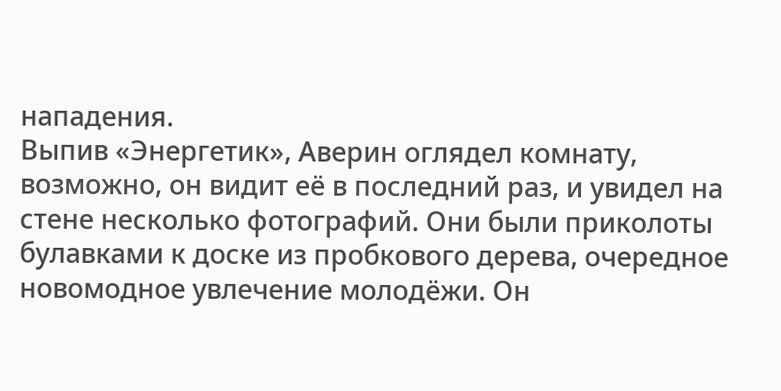нападения.
Выпив «Энергетик», Аверин оглядел комнату, возможно, он видит её в последний раз, и увидел на стене несколько фотографий. Они были приколоты булавками к доске из пробкового дерева, очередное новомодное увлечение молодёжи. Он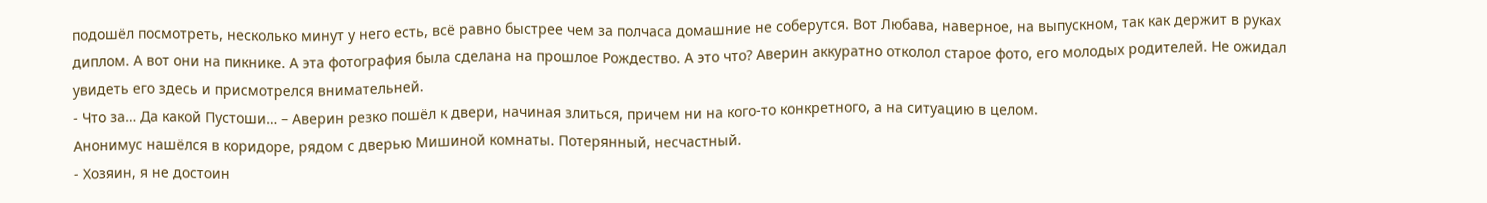подошёл посмотреть, несколько минут у него есть, всё равно быстрее чем за полчаса домашние не соберутся. Вот Любава, наверное, на выпускном, так как держит в руках диплом. А вот они на пикнике. А эта фотография была сделана на прошлое Рождество. А это что? Аверин аккуратно отколол старое фото, его молодых родителей. Не ожидал увидеть его здесь и присмотрелся внимательней.
- Что за… Да какой Пустоши… – Аверин резко пошёл к двери, начиная злиться, причем ни на кого-то конкретного, а на ситуацию в целом.
Анонимус нашёлся в коридоре, рядом с дверью Мишиной комнаты. Потерянный, несчастный.
- Хозяин, я не достоин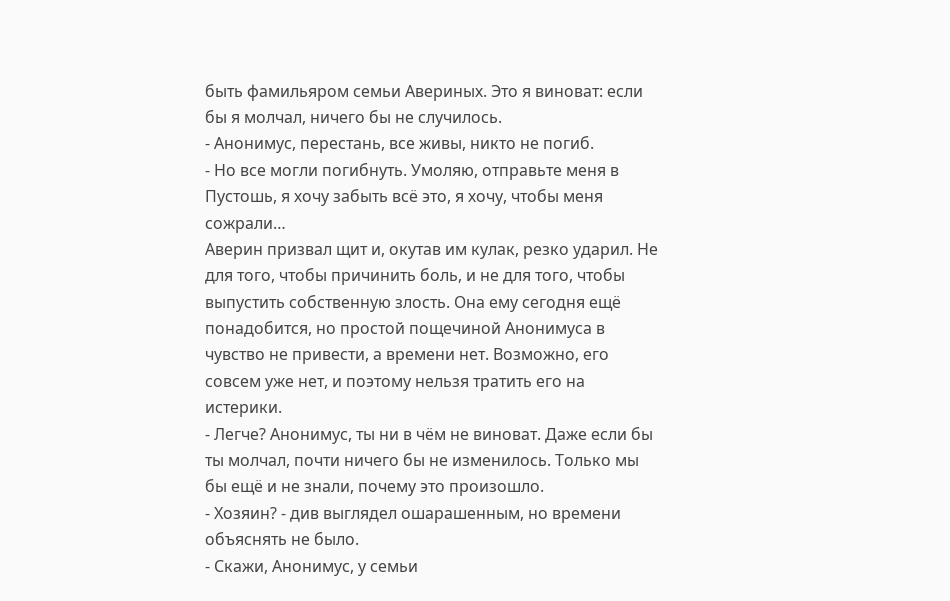быть фамильяром семьи Авериных. Это я виноват: если бы я молчал, ничего бы не случилось.
- Анонимус, перестань, все живы, никто не погиб.
- Но все могли погибнуть. Умоляю, отправьте меня в Пустошь, я хочу забыть всё это, я хочу, чтобы меня сожрали…
Аверин призвал щит и, окутав им кулак, резко ударил. Не для того, чтобы причинить боль, и не для того, чтобы выпустить собственную злость. Она ему сегодня ещё понадобится, но простой пощечиной Анонимуса в чувство не привести, а времени нет. Возможно, его совсем уже нет, и поэтому нельзя тратить его на истерики.
- Легче? Анонимус, ты ни в чём не виноват. Даже если бы ты молчал, почти ничего бы не изменилось. Только мы бы ещё и не знали, почему это произошло.
- Хозяин? - див выглядел ошарашенным, но времени объяснять не было.
- Скажи, Анонимус, у семьи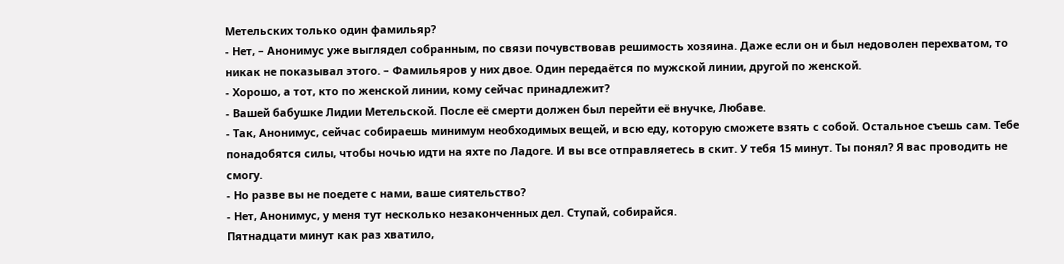Метельских только один фамильяр?
- Нет, – Анонимус уже выглядел собранным, по связи почувствовав решимость хозяина. Даже если он и был недоволен перехватом, то никак не показывал этого. – Фамильяров у них двое. Один передаётся по мужской линии, другой по женской.
- Хорошо, а тот, кто по женской линии, кому сейчас принадлежит?
- Вашей бабушке Лидии Метельской. После её смерти должен был перейти её внучке, Любаве.
- Так, Анонимус, сейчас собираешь минимум необходимых вещей, и всю еду, которую сможете взять с собой. Остальное съешь сам. Тебе понадобятся силы, чтобы ночью идти на яхте по Ладоге. И вы все отправляетесь в скит. У тебя 15 минут. Ты понял? Я вас проводить не смогу.
- Но разве вы не поедете с нами, ваше сиятельство?
- Нет, Анонимус, у меня тут несколько незаконченных дел. Ступай, собирайся.
Пятнадцати минут как раз хватило,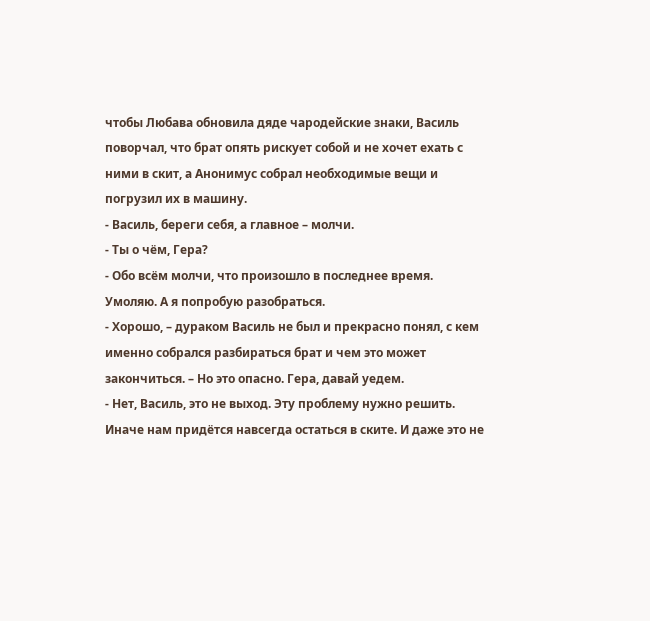чтобы Любава обновила дяде чародейские знаки, Василь поворчал, что брат опять рискует собой и не хочет ехать с ними в скит, а Анонимус собрал необходимые вещи и погрузил их в машину.
- Василь, береги себя, а главное – молчи.
- Ты о чём, Гера?
- Обо всём молчи, что произошло в последнее время. Умоляю. А я попробую разобраться.
- Хорошо, – дураком Василь не был и прекрасно понял, с кем именно собрался разбираться брат и чем это может закончиться. – Но это опасно. Гера, давай уедем.
- Нет, Василь, это не выход. Эту проблему нужно решить. Иначе нам придётся навсегда остаться в ските. И даже это не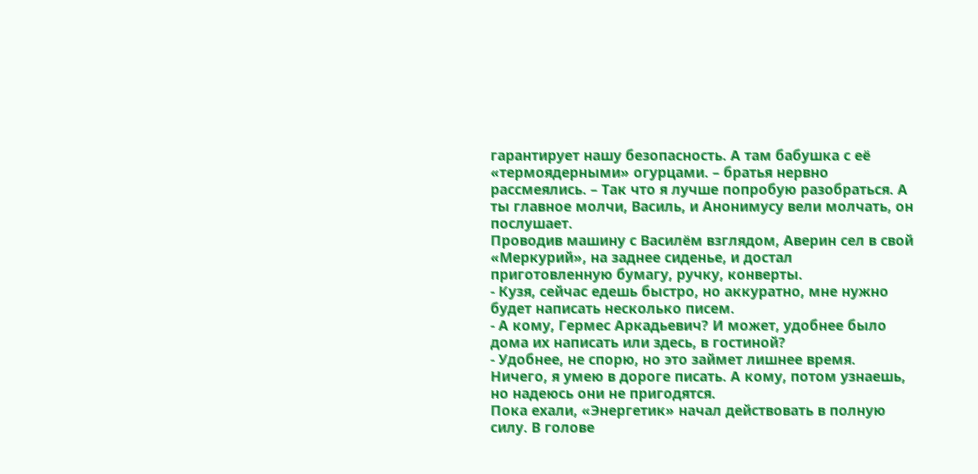гарантирует нашу безопасность. А там бабушка с её «термоядерными» огурцами. – братья нервно рассмеялись. – Так что я лучше попробую разобраться. А ты главное молчи, Василь, и Анонимусу вели молчать, он послушает.
Проводив машину с Василём взглядом, Аверин сел в свой «Меркурий», на заднее сиденье, и достал приготовленную бумагу, ручку, конверты.
- Кузя, сейчас едешь быстро, но аккуратно, мне нужно будет написать несколько писем.
- А кому, Гермес Аркадьевич? И может, удобнее было дома их написать или здесь, в гостиной?
- Удобнее, не спорю, но это займет лишнее время. Ничего, я умею в дороге писать. А кому, потом узнаешь, но надеюсь они не пригодятся.
Пока ехали, «Энергетик» начал действовать в полную силу. В голове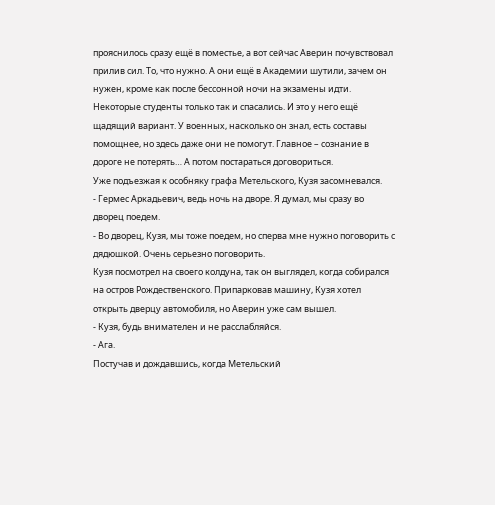прояснилось сразу ещё в поместье, а вот сейчас Аверин почувствовал прилив сил. То, что нужно. А они ещё в Академии шутили, зачем он нужен, кроме как после бессонной ночи на экзамены идти. Некоторые студенты только так и спасались. И это у него ещё щадящий вариант. У военных, насколько он знал, есть составы помощнее, но здесь даже они не помогут. Главное – сознание в дороге не потерять… А потом постараться договориться.
Уже подъезжая к особняку графа Метельского, Кузя засомневался.
- Гермес Аркадьевич, ведь ночь на дворе. Я думал, мы сразу во дворец поедем.
- Во дворец, Кузя, мы тоже поедем, но сперва мне нужно поговорить с дядюшкой. Очень серьезно поговорить.
Кузя посмотрел на своего колдуна, так он выглядел, когда собирался на остров Рождественского. Припарковав машину, Кузя хотел открыть дверцу автомобиля, но Аверин уже сам вышел.
- Кузя, будь внимателен и не расслабляйся.
- Ага.
Постучав и дождавшись, когда Метельский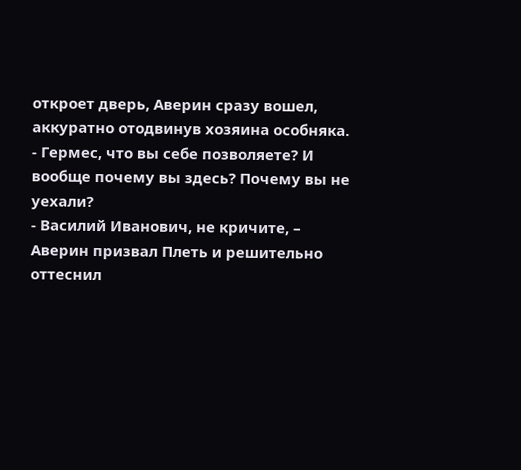откроет дверь, Аверин сразу вошел, аккуратно отодвинув хозяина особняка.
- Гермес, что вы себе позволяете? И вообще почему вы здесь? Почему вы не уехали?
- Василий Иванович, не кричите, – Аверин призвал Плеть и решительно оттеснил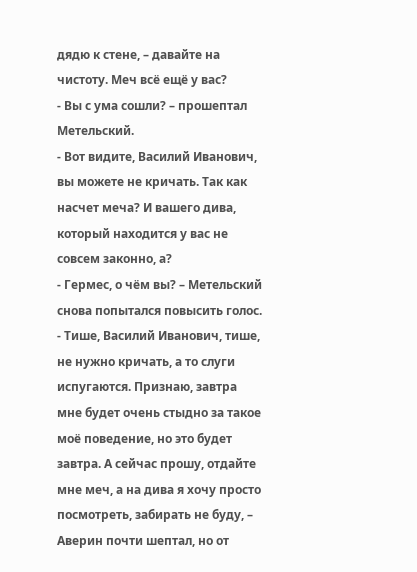дядю к стене, – давайте на чистоту. Меч всё ещё у вас?
- Вы с ума сошли? – прошептал Метельский.
- Вот видите, Василий Иванович, вы можете не кричать. Так как насчет меча? И вашего дива, который находится у вас не совсем законно, а?
- Гермес, о чём вы? – Метельский снова попытался повысить голос.
- Тише, Василий Иванович, тише, не нужно кричать, а то слуги испугаются. Признаю, завтра мне будет очень стыдно за такое моё поведение, но это будет завтра. А сейчас прошу, отдайте мне меч, а на дива я хочу просто посмотреть, забирать не буду, – Аверин почти шептал, но от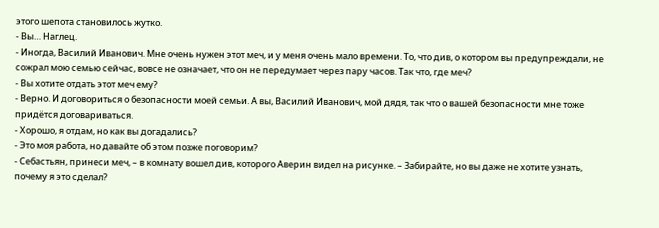этого шепота становилось жутко.
- Вы… Наглец.
- Иногда, Василий Иванович. Мне очень нужен этот меч, и у меня очень мало времени. То, что див, о котором вы предупреждали, не сожрал мою семью сейчас, вовсе не означает, что он не передумает через пару часов. Так что, где меч?
- Вы хотите отдать этот меч ему?
- Верно. И договориться о безопасности моей семьи. А вы, Василий Иванович, мой дядя, так что о вашей безопасности мне тоже придётся договариваться.
- Хорошо, я отдам, но как вы догадались?
- Это моя работа, но давайте об этом позже поговорим?
- Себастьян, принеси меч, – в комнату вошел див, которого Аверин видел на рисунке. – Забирайте, но вы даже не хотите узнать, почему я это сделал?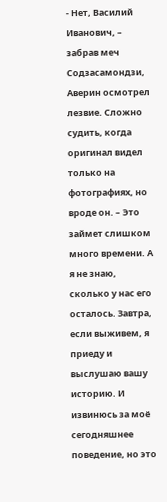- Нет, Василий Иванович, – забрав меч Содзасамондзи, Аверин осмотрел лезвие. Сложно судить, когда оригинал видел только на фотографиях, но вроде он. – Это займет слишком много времени. А я не знаю, сколько у нас его осталось. Завтра, если выживем, я приеду и выслушаю вашу историю. И извинюсь за моё сегодняшнее поведение, но это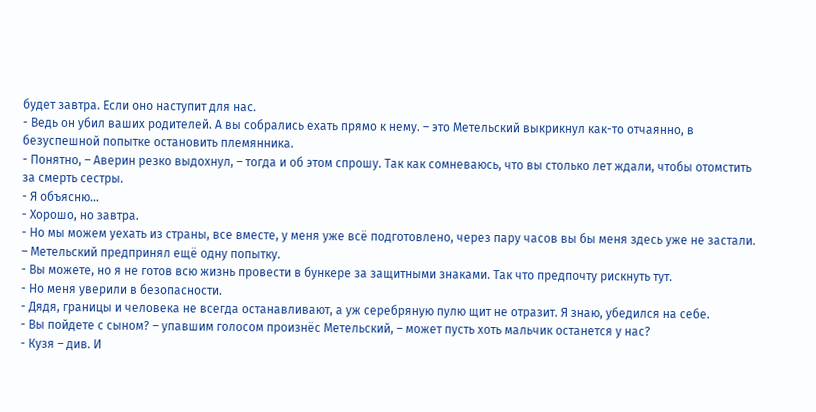будет завтра. Если оно наступит для нас.
- Ведь он убил ваших родителей. А вы собрались ехать прямо к нему. – это Метельский выкрикнул как-то отчаянно, в безуспешной попытке остановить племянника.
- Понятно, – Аверин резко выдохнул, – тогда и об этом спрошу. Так как сомневаюсь, что вы столько лет ждали, чтобы отомстить за смерть сестры.
- Я объясню…
- Хорошо, но завтра.
- Но мы можем уехать из страны, все вместе, у меня уже всё подготовлено, через пару часов вы бы меня здесь уже не застали. – Метельский предпринял ещё одну попытку.
- Вы можете, но я не готов всю жизнь провести в бункере за защитными знаками. Так что предпочту рискнуть тут.
- Но меня уверили в безопасности.
- Дядя, границы и человека не всегда останавливают, а уж серебряную пулю щит не отразит. Я знаю, убедился на себе.
- Вы пойдете с сыном? – упавшим голосом произнёс Метельский, – может пусть хоть мальчик останется у нас?
- Кузя – див. И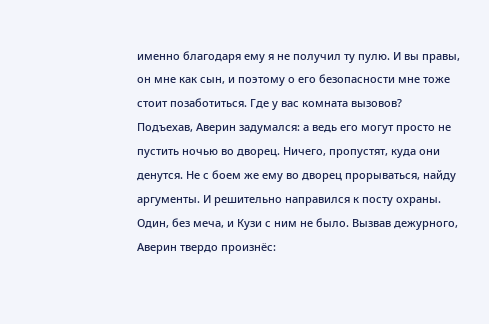именно благодаря ему я не получил ту пулю. И вы правы, он мне как сын, и поэтому о его безопасности мне тоже стоит позаботиться. Где у вас комната вызовов?
Подъехав, Аверин задумался: а ведь его могут просто не пустить ночью во дворец. Ничего, пропустят, куда они денутся. Не с боем же ему во дворец прорываться, найду аргументы. И решительно направился к посту охраны. Один, без меча, и Кузи с ним не было. Вызвав дежурного, Аверин твердо произнёс: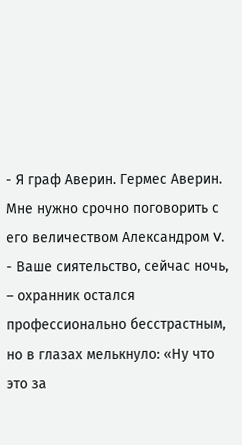- Я граф Аверин. Гермес Аверин. Мне нужно срочно поговорить с его величеством Александром V.
- Ваше сиятельство, сейчас ночь, – охранник остался профессионально бесстрастным, но в глазах мелькнуло: «Ну что это за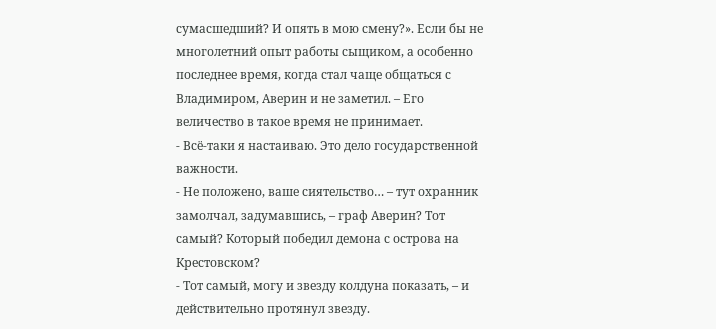сумасшедший? И опять в мою смену?». Если бы не многолетний опыт работы сыщиком, а особенно последнее время, когда стал чаще общаться с Владимиром, Аверин и не заметил. – Его величество в такое время не принимает.
- Всё-таки я настаиваю. Это дело государственной важности.
- Не положено, ваше сиятельство… – тут охранник замолчал, задумавшись, – граф Аверин? Тот самый? Который победил демона с острова на Крестовском?
- Тот самый, могу и звезду колдуна показать, – и действительно протянул звезду.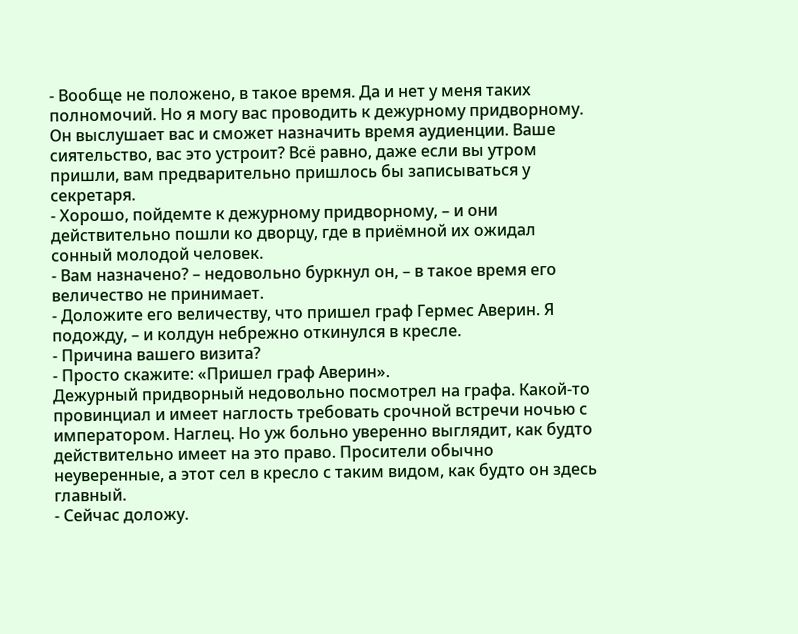- Вообще не положено, в такое время. Да и нет у меня таких полномочий. Но я могу вас проводить к дежурному придворному. Он выслушает вас и сможет назначить время аудиенции. Ваше сиятельство, вас это устроит? Всё равно, даже если вы утром пришли, вам предварительно пришлось бы записываться у секретаря.
- Хорошо, пойдемте к дежурному придворному, – и они действительно пошли ко дворцу, где в приёмной их ожидал сонный молодой человек.
- Вам назначено? – недовольно буркнул он, – в такое время его величество не принимает.
- Доложите его величеству, что пришел граф Гермес Аверин. Я подожду, – и колдун небрежно откинулся в кресле.
- Причина вашего визита?
- Просто скажите: «Пришел граф Аверин».
Дежурный придворный недовольно посмотрел на графа. Какой-то провинциал и имеет наглость требовать срочной встречи ночью с императором. Наглец. Но уж больно уверенно выглядит, как будто действительно имеет на это право. Просители обычно неуверенные, а этот сел в кресло с таким видом, как будто он здесь главный.
- Сейчас доложу.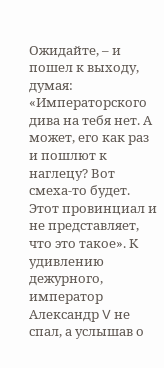Ожидайте, – и пошел к выходу, думая: «Императорского дива на тебя нет. А может, его как раз и пошлют к наглецу? Вот смеха-то будет. Этот провинциал и не представляет, что это такое». К удивлению дежурного, император Александр V не спал, а услышав о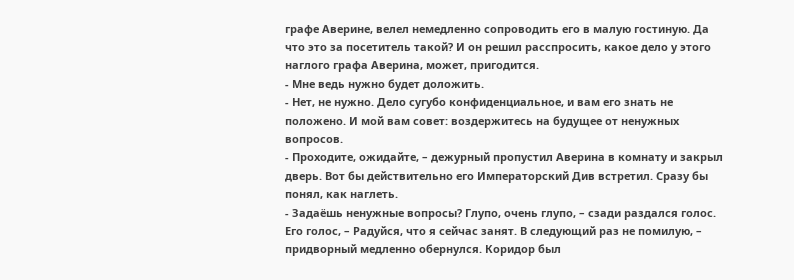графе Аверине, велел немедленно сопроводить его в малую гостиную. Да что это за посетитель такой? И он решил расспросить, какое дело у этого наглого графа Аверина, может, пригодится.
- Мне ведь нужно будет доложить.
- Нет, не нужно. Дело сугубо конфиденциальное, и вам его знать не положено. И мой вам совет: воздержитесь на будущее от ненужных вопросов.
- Проходите, ожидайте, – дежурный пропустил Аверина в комнату и закрыл дверь. Вот бы действительно его Императорский Див встретил. Сразу бы понял, как наглеть.
- Задаёшь ненужные вопросы? Глупо, очень глупо, – сзади раздался голос. Его голос, – Радуйся, что я сейчас занят. В следующий раз не помилую, – придворный медленно обернулся. Коридор был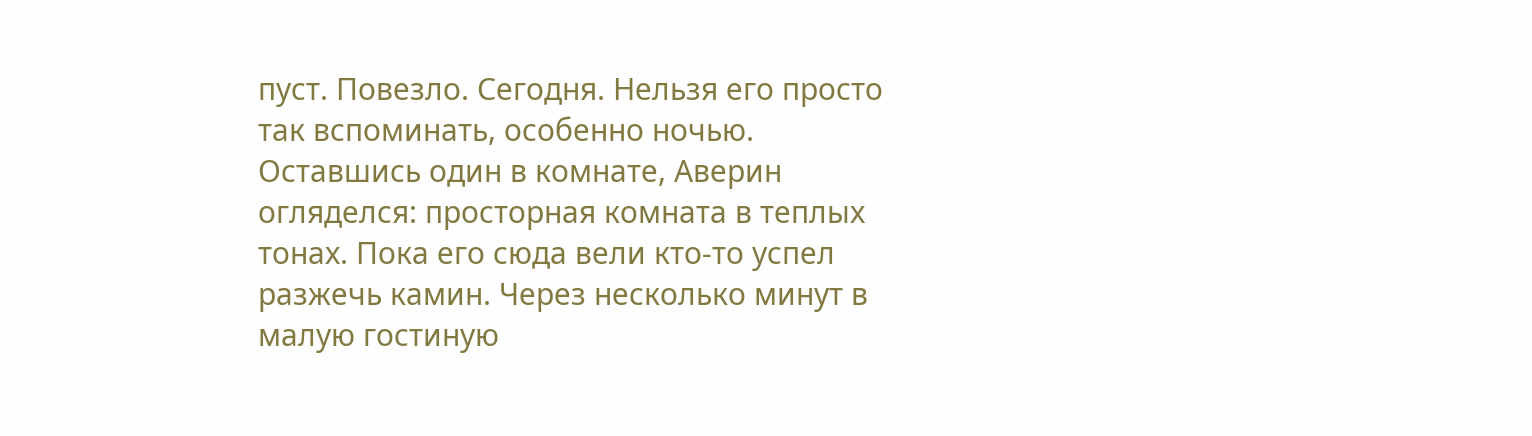пуст. Повезло. Сегодня. Нельзя его просто так вспоминать, особенно ночью.
Оставшись один в комнате, Аверин огляделся: просторная комната в теплых тонах. Пока его сюда вели кто-то успел разжечь камин. Через несколько минут в малую гостиную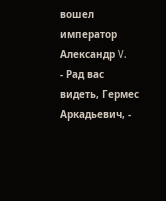вошел император Александр V.
- Рад вас видеть, Гермес Аркадьевич, -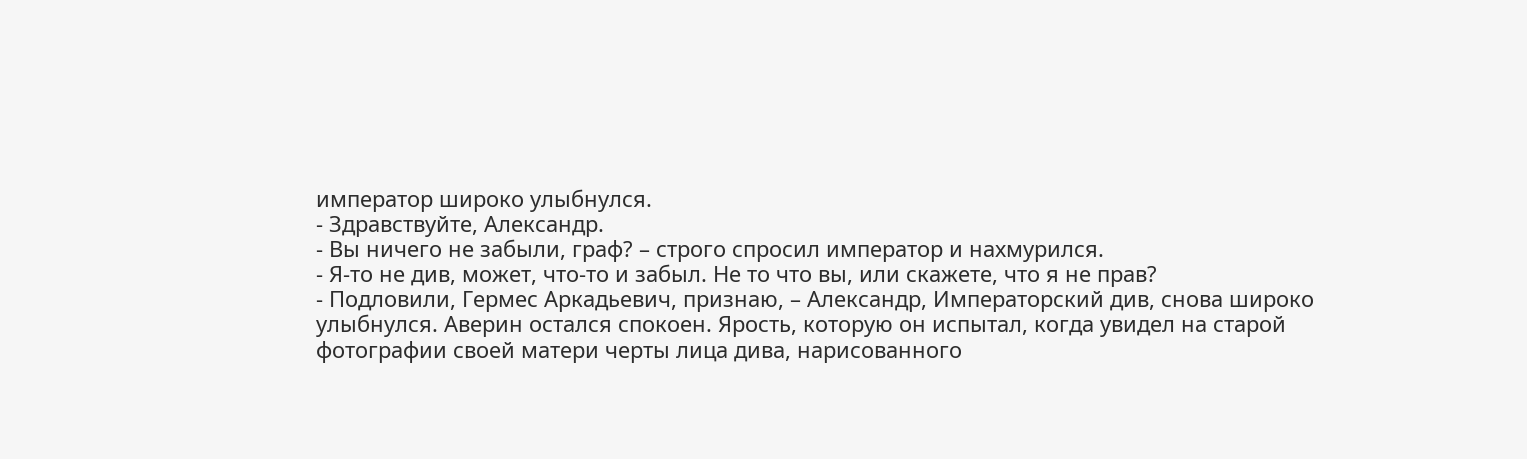император широко улыбнулся.
- Здравствуйте, Александр.
- Вы ничего не забыли, граф? – строго спросил император и нахмурился.
- Я-то не див, может, что-то и забыл. Не то что вы, или скажете, что я не прав?
- Подловили, Гермес Аркадьевич, признаю, – Александр, Императорский див, снова широко улыбнулся. Аверин остался спокоен. Ярость, которую он испытал, когда увидел на старой фотографии своей матери черты лица дива, нарисованного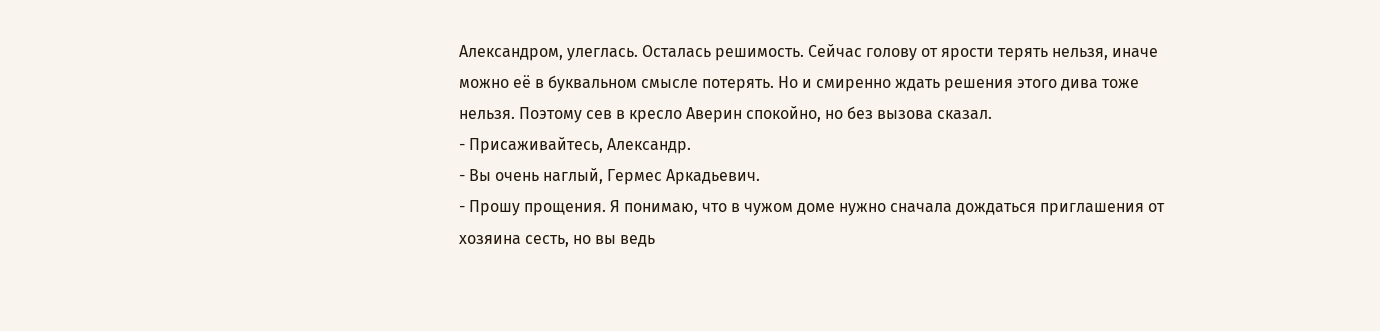Александром, улеглась. Осталась решимость. Сейчас голову от ярости терять нельзя, иначе можно её в буквальном смысле потерять. Но и смиренно ждать решения этого дива тоже нельзя. Поэтому сев в кресло Аверин спокойно, но без вызова сказал.
- Присаживайтесь, Александр.
- Вы очень наглый, Гермес Аркадьевич.
- Прошу прощения. Я понимаю, что в чужом доме нужно сначала дождаться приглашения от хозяина сесть, но вы ведь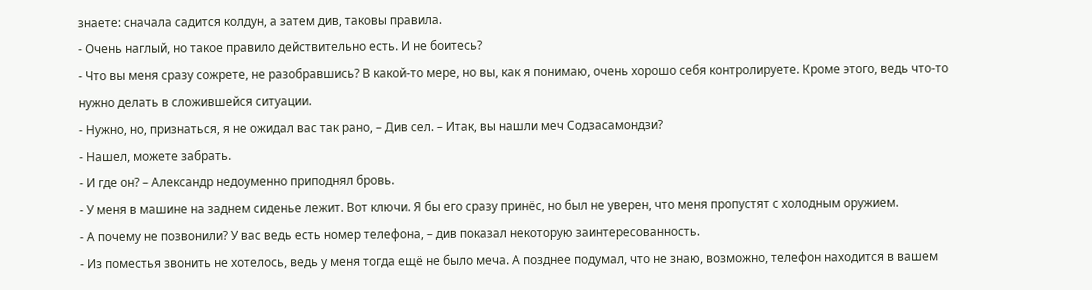знаете: сначала садится колдун, а затем див, таковы правила.
- Очень наглый, но такое правило действительно есть. И не боитесь?
- Что вы меня сразу сожрете, не разобравшись? В какой-то мере, но вы, как я понимаю, очень хорошо себя контролируете. Кроме этого, ведь что-то нужно делать в сложившейся ситуации.
- Нужно, но, признаться, я не ожидал вас так рано, – Див сел. – Итак, вы нашли меч Содзасамондзи?
- Нашел, можете забрать.
- И где он? – Александр недоуменно приподнял бровь.
- У меня в машине на заднем сиденье лежит. Вот ключи. Я бы его сразу принёс, но был не уверен, что меня пропустят с холодным оружием.
- А почему не позвонили? У вас ведь есть номер телефона, – див показал некоторую заинтересованность.
- Из поместья звонить не хотелось, ведь у меня тогда ещё не было меча. А позднее подумал, что не знаю, возможно, телефон находится в вашем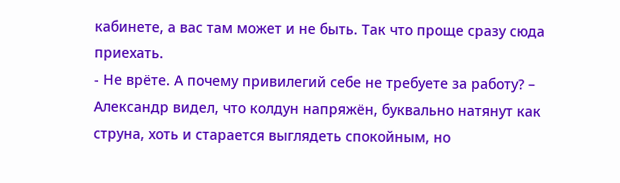кабинете, а вас там может и не быть. Так что проще сразу сюда приехать.
- Не врёте. А почему привилегий себе не требуете за работу? – Александр видел, что колдун напряжён, буквально натянут как струна, хоть и старается выглядеть спокойным, но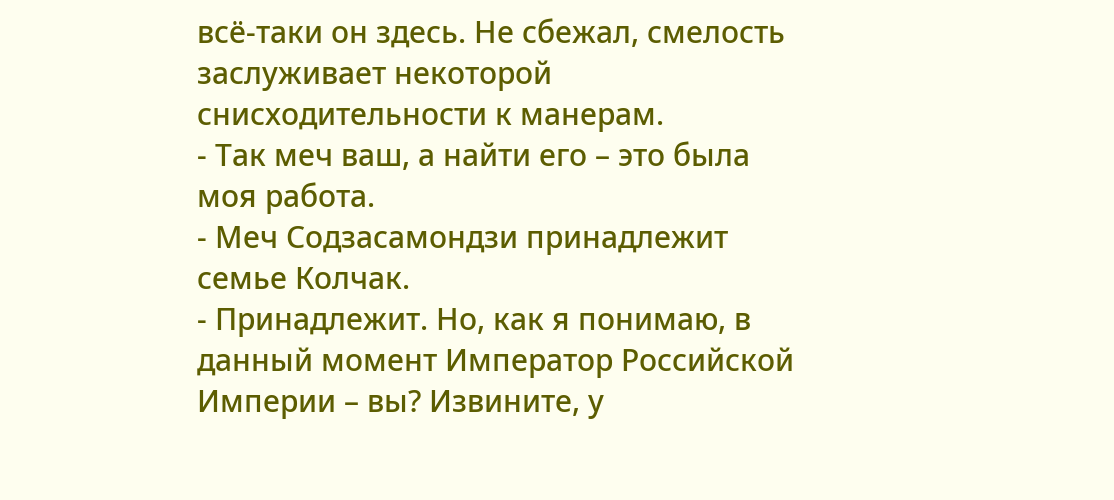всё-таки он здесь. Не сбежал, смелость заслуживает некоторой снисходительности к манерам.
- Так меч ваш, а найти его – это была моя работа.
- Меч Содзасамондзи принадлежит семье Колчак.
- Принадлежит. Но, как я понимаю, в данный момент Император Российской Империи – вы? Извините, у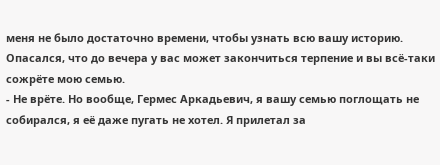меня не было достаточно времени, чтобы узнать всю вашу историю. Опасался, что до вечера у вас может закончиться терпение и вы всё-таки сожрёте мою семью.
- Не врёте. Но вообще, Гермес Аркадьевич, я вашу семью поглощать не собирался, я её даже пугать не хотел. Я прилетал за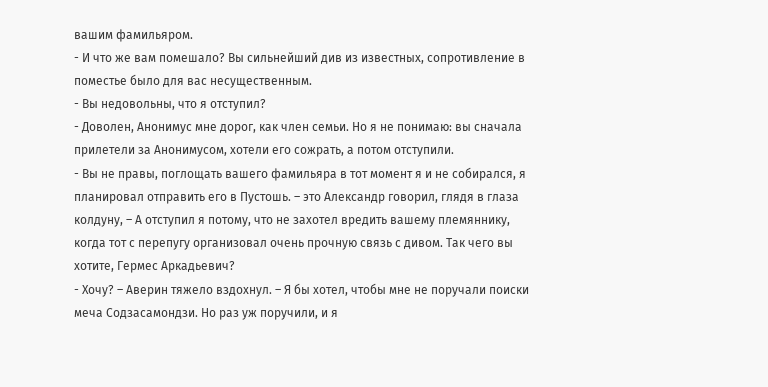вашим фамильяром.
- И что же вам помешало? Вы сильнейший див из известных, сопротивление в поместье было для вас несущественным.
- Вы недовольны, что я отступил?
- Доволен, Анонимус мне дорог, как член семьи. Но я не понимаю: вы сначала прилетели за Анонимусом, хотели его сожрать, а потом отступили.
- Вы не правы, поглощать вашего фамильяра в тот момент я и не собирался, я планировал отправить его в Пустошь. – это Александр говорил, глядя в глаза колдуну, – А отступил я потому, что не захотел вредить вашему племяннику, когда тот с перепугу организовал очень прочную связь с дивом. Так чего вы хотите, Гермес Аркадьевич?
- Хочу? – Аверин тяжело вздохнул. – Я бы хотел, чтобы мне не поручали поиски меча Содзасамондзи. Но раз уж поручили, и я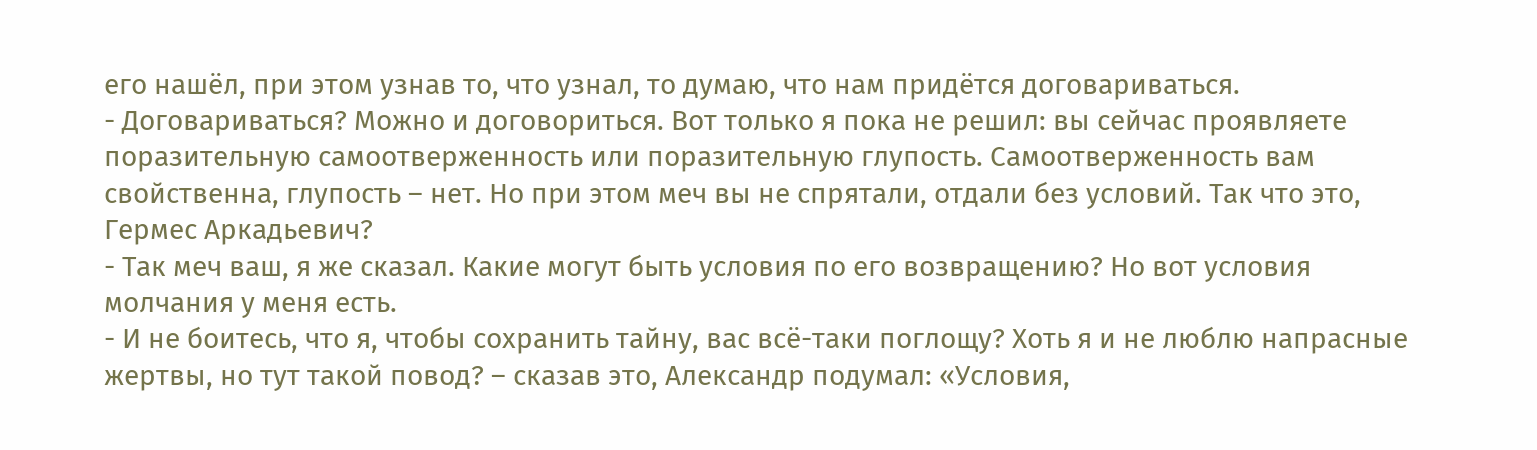его нашёл, при этом узнав то, что узнал, то думаю, что нам придётся договариваться.
- Договариваться? Можно и договориться. Вот только я пока не решил: вы сейчас проявляете поразительную самоотверженность или поразительную глупость. Самоотверженность вам свойственна, глупость – нет. Но при этом меч вы не спрятали, отдали без условий. Так что это, Гермес Аркадьевич?
- Так меч ваш, я же сказал. Какие могут быть условия по его возвращению? Но вот условия молчания у меня есть.
- И не боитесь, что я, чтобы сохранить тайну, вас всё-таки поглощу? Хоть я и не люблю напрасные жертвы, но тут такой повод? – сказав это, Александр подумал: «Условия,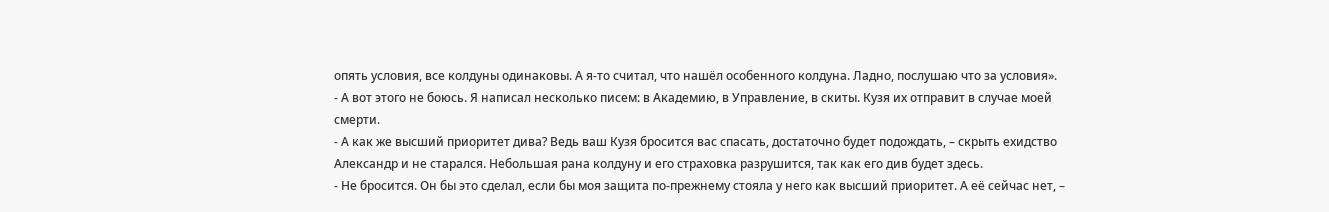опять условия, все колдуны одинаковы. А я-то считал, что нашёл особенного колдуна. Ладно, послушаю что за условия».
- А вот этого не боюсь. Я написал несколько писем: в Академию, в Управление, в скиты. Кузя их отправит в случае моей смерти.
- А как же высший приоритет дива? Ведь ваш Кузя бросится вас спасать, достаточно будет подождать, – скрыть ехидство Александр и не старался. Небольшая рана колдуну и его страховка разрушится, так как его див будет здесь.
- Не бросится. Он бы это сделал, если бы моя защита по-прежнему стояла у него как высший приоритет. А её сейчас нет, –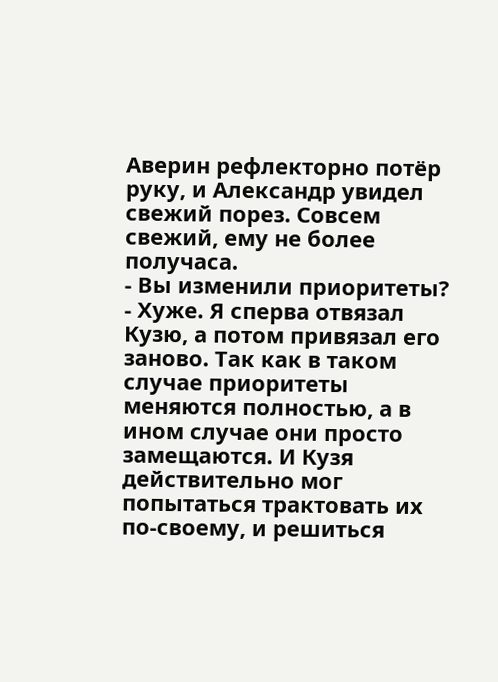Аверин рефлекторно потёр руку, и Александр увидел свежий порез. Совсем свежий, ему не более получаса.
- Вы изменили приоритеты?
- Хуже. Я сперва отвязал Кузю, а потом привязал его заново. Так как в таком случае приоритеты меняются полностью, а в ином случае они просто замещаются. И Кузя действительно мог попытаться трактовать их по-своему, и решиться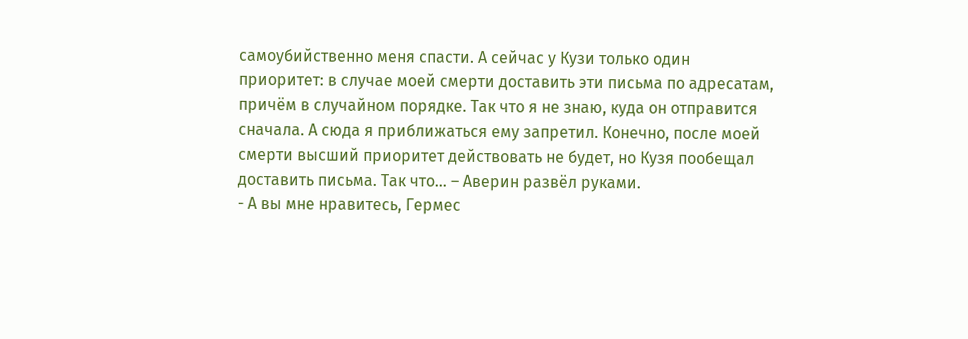самоубийственно меня спасти. А сейчас у Кузи только один приоритет: в случае моей смерти доставить эти письма по адресатам, причём в случайном порядке. Так что я не знаю, куда он отправится сначала. А сюда я приближаться ему запретил. Конечно, после моей смерти высший приоритет действовать не будет, но Кузя пообещал доставить письма. Так что… – Аверин развёл руками.
- А вы мне нравитесь, Гермес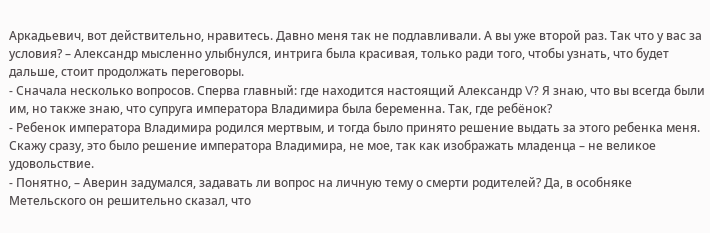Аркадьевич, вот действительно, нравитесь. Давно меня так не подлавливали. А вы уже второй раз. Так что у вас за условия? – Александр мысленно улыбнулся, интрига была красивая, только ради того, чтобы узнать, что будет дальше, стоит продолжать переговоры.
- Сначала несколько вопросов. Сперва главный: где находится настоящий Александр V? Я знаю, что вы всегда были им, но также знаю, что супруга императора Владимира была беременна. Так, где ребёнок?
- Ребенок императора Владимира родился мертвым, и тогда было принято решение выдать за этого ребенка меня. Скажу сразу, это было решение императора Владимира, не мое, так как изображать младенца – не великое удовольствие.
- Понятно, – Аверин задумался, задавать ли вопрос на личную тему о смерти родителей? Да, в особняке Метельского он решительно сказал, что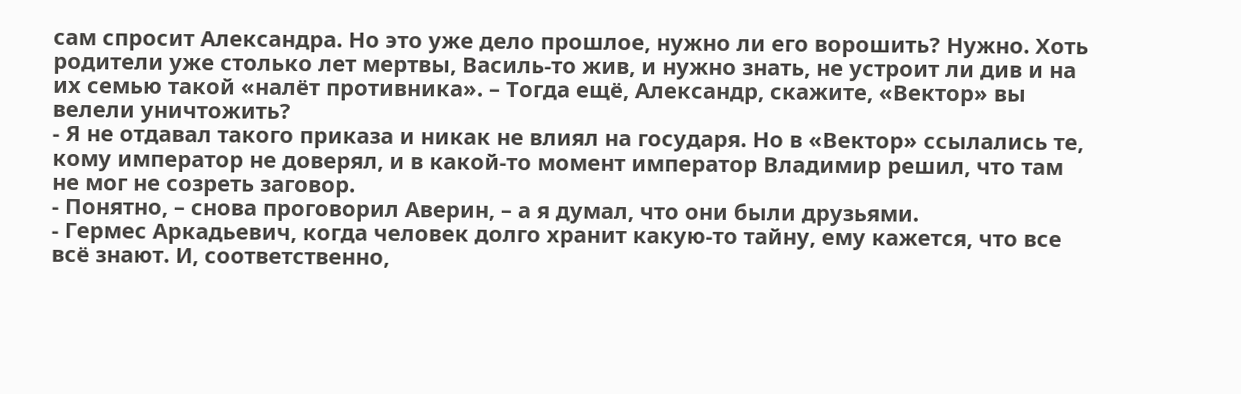сам спросит Александра. Но это уже дело прошлое, нужно ли его ворошить? Нужно. Хоть родители уже столько лет мертвы, Василь-то жив, и нужно знать, не устроит ли див и на их семью такой «налёт противника». – Тогда ещё, Александр, скажите, «Вектор» вы велели уничтожить?
- Я не отдавал такого приказа и никак не влиял на государя. Но в «Вектор» ссылались те, кому император не доверял, и в какой-то момент император Владимир решил, что там не мог не созреть заговор.
- Понятно, – снова проговорил Аверин, – а я думал, что они были друзьями.
- Гермес Аркадьевич, когда человек долго хранит какую-то тайну, ему кажется, что все всё знают. И, соответственно,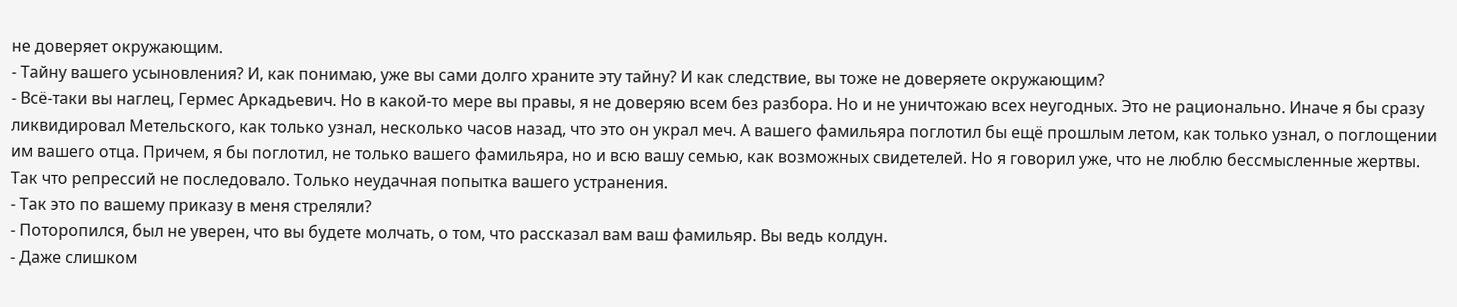не доверяет окружающим.
- Тайну вашего усыновления? И, как понимаю, уже вы сами долго храните эту тайну? И как следствие, вы тоже не доверяете окружающим?
- Всё-таки вы наглец, Гермес Аркадьевич. Но в какой-то мере вы правы, я не доверяю всем без разбора. Но и не уничтожаю всех неугодных. Это не рационально. Иначе я бы сразу ликвидировал Метельского, как только узнал, несколько часов назад, что это он украл меч. А вашего фамильяра поглотил бы ещё прошлым летом, как только узнал, о поглощении им вашего отца. Причем, я бы поглотил, не только вашего фамильяра, но и всю вашу семью, как возможных свидетелей. Но я говорил уже, что не люблю бессмысленные жертвы. Так что репрессий не последовало. Только неудачная попытка вашего устранения.
- Так это по вашему приказу в меня стреляли?
- Поторопился, был не уверен, что вы будете молчать, о том, что рассказал вам ваш фамильяр. Вы ведь колдун.
- Даже слишком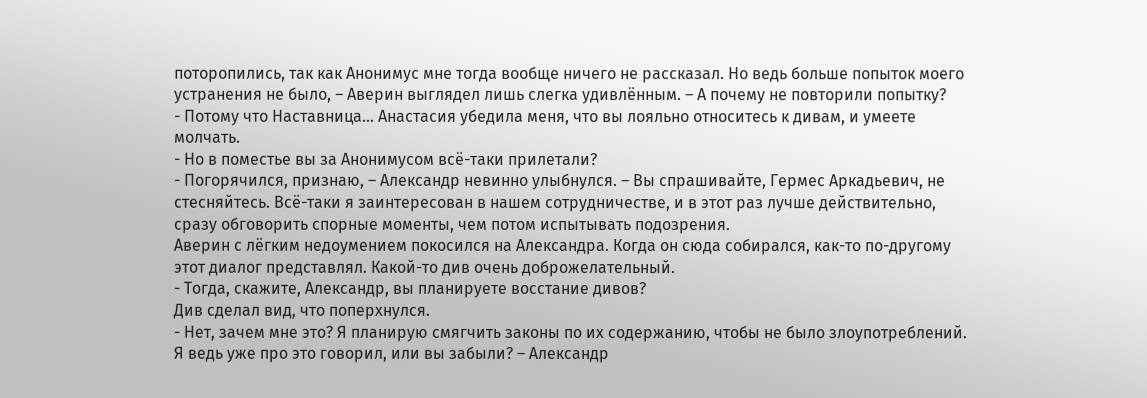поторопились, так как Анонимус мне тогда вообще ничего не рассказал. Но ведь больше попыток моего устранения не было, – Аверин выглядел лишь слегка удивлённым. – А почему не повторили попытку?
- Потому что Наставница… Анастасия убедила меня, что вы лояльно относитесь к дивам, и умеете молчать.
- Но в поместье вы за Анонимусом всё-таки прилетали?
- Погорячился, признаю, – Александр невинно улыбнулся. – Вы спрашивайте, Гермес Аркадьевич, не стесняйтесь. Всё-таки я заинтересован в нашем сотрудничестве, и в этот раз лучше действительно, сразу обговорить спорные моменты, чем потом испытывать подозрения.
Аверин с лёгким недоумением покосился на Александра. Когда он сюда собирался, как-то по-другому этот диалог представлял. Какой-то див очень доброжелательный.
- Тогда, скажите, Александр, вы планируете восстание дивов?
Див сделал вид, что поперхнулся.
- Нет, зачем мне это? Я планирую смягчить законы по их содержанию, чтобы не было злоупотреблений. Я ведь уже про это говорил, или вы забыли? – Александр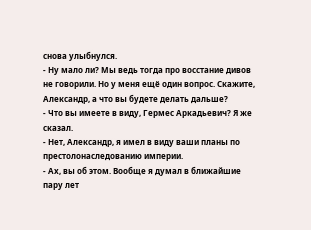снова улыбнулся.
- Ну мало ли? Мы ведь тогда про восстание дивов не говорили. Но у меня ещё один вопрос. Скажите, Александр, а что вы будете делать дальше?
- Что вы имеете в виду, Гермес Аркадьевич? Я же сказал.
- Нет, Александр, я имел в виду ваши планы по престолонаследованию империи.
- Ах, вы об этом. Вообще я думал в ближайшие пару лет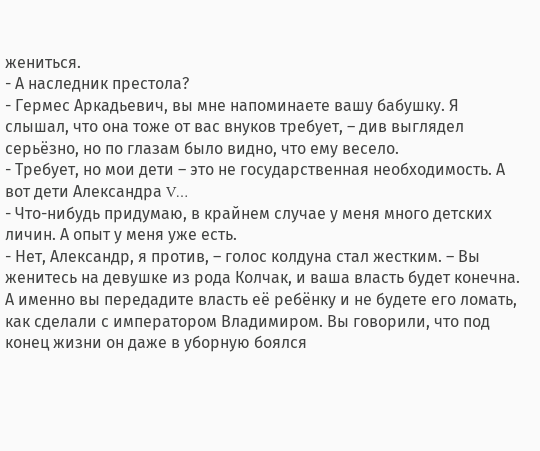жениться.
- А наследник престола?
- Гермес Аркадьевич, вы мне напоминаете вашу бабушку. Я слышал, что она тоже от вас внуков требует, – див выглядел серьёзно, но по глазам было видно, что ему весело.
- Требует, но мои дети – это не государственная необходимость. А вот дети Александра V…
- Что-нибудь придумаю, в крайнем случае у меня много детских личин. А опыт у меня уже есть.
- Нет, Александр, я против, – голос колдуна стал жестким. – Вы женитесь на девушке из рода Колчак, и ваша власть будет конечна. А именно вы передадите власть её ребёнку и не будете его ломать, как сделали с императором Владимиром. Вы говорили, что под конец жизни он даже в уборную боялся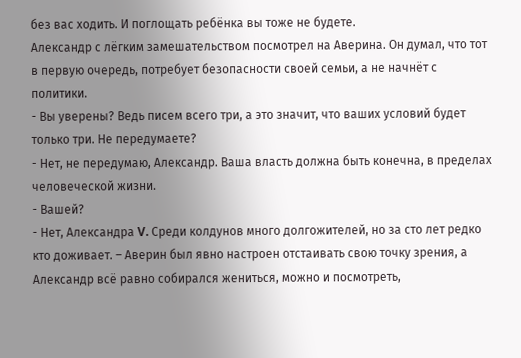без вас ходить. И поглощать ребёнка вы тоже не будете.
Александр с лёгким замешательством посмотрел на Аверина. Он думал, что тот в первую очередь, потребует безопасности своей семьи, а не начнёт с политики.
- Вы уверены? Ведь писем всего три, а это значит, что ваших условий будет только три. Не передумаете?
- Нет, не передумаю, Александр. Ваша власть должна быть конечна, в пределах человеческой жизни.
- Вашей?
- Нет, Александра V. Среди колдунов много долгожителей, но за сто лет редко кто доживает. – Аверин был явно настроен отстаивать свою точку зрения, а Александр всё равно собирался жениться, можно и посмотреть,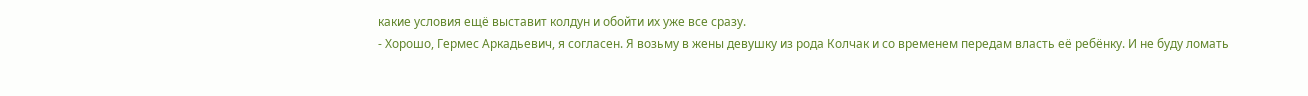какие условия ещё выставит колдун и обойти их уже все сразу.
- Хорошо, Гермес Аркадьевич, я согласен. Я возьму в жены девушку из рода Колчак и со временем передам власть её ребёнку. И не буду ломать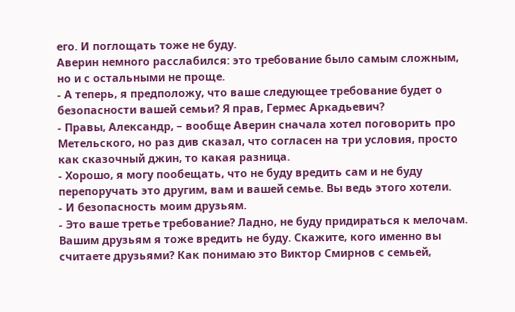его. И поглощать тоже не буду.
Аверин немного расслабился: это требование было самым сложным, но и с остальными не проще.
- А теперь, я предположу, что ваше следующее требование будет о безопасности вашей семьи? Я прав, Гермес Аркадьевич?
- Правы, Александр, – вообще Аверин сначала хотел поговорить про Метельского, но раз див сказал, что согласен на три условия, просто как сказочный джин, то какая разница.
- Хорошо, я могу пообещать, что не буду вредить сам и не буду перепоручать это другим, вам и вашей семье. Вы ведь этого хотели.
- И безопасность моим друзьям.
- Это ваше третье требование? Ладно, не буду придираться к мелочам. Вашим друзьям я тоже вредить не буду. Скажите, кого именно вы считаете друзьями? Как понимаю это Виктор Смирнов с семьей,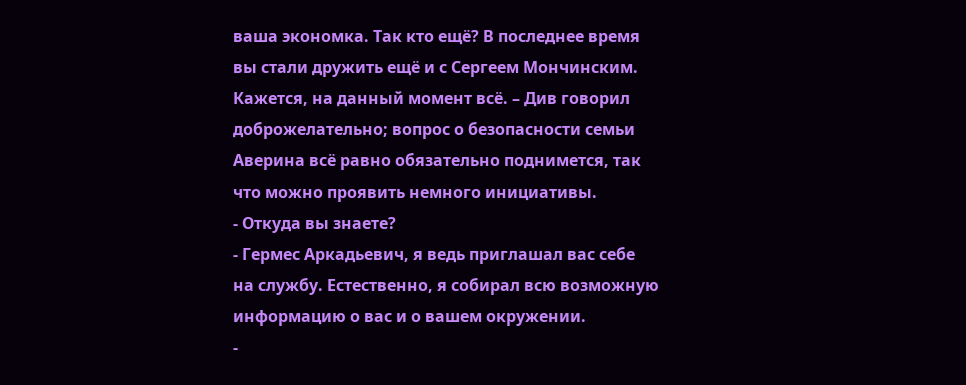ваша экономка. Так кто ещё? В последнее время вы стали дружить ещё и с Сергеем Мончинским. Кажется, на данный момент всё. – Див говорил доброжелательно; вопрос о безопасности семьи Аверина всё равно обязательно поднимется, так что можно проявить немного инициативы.
- Откуда вы знаете?
- Гермес Аркадьевич, я ведь приглашал вас себе на службу. Естественно, я собирал всю возможную информацию о вас и о вашем окружении.
-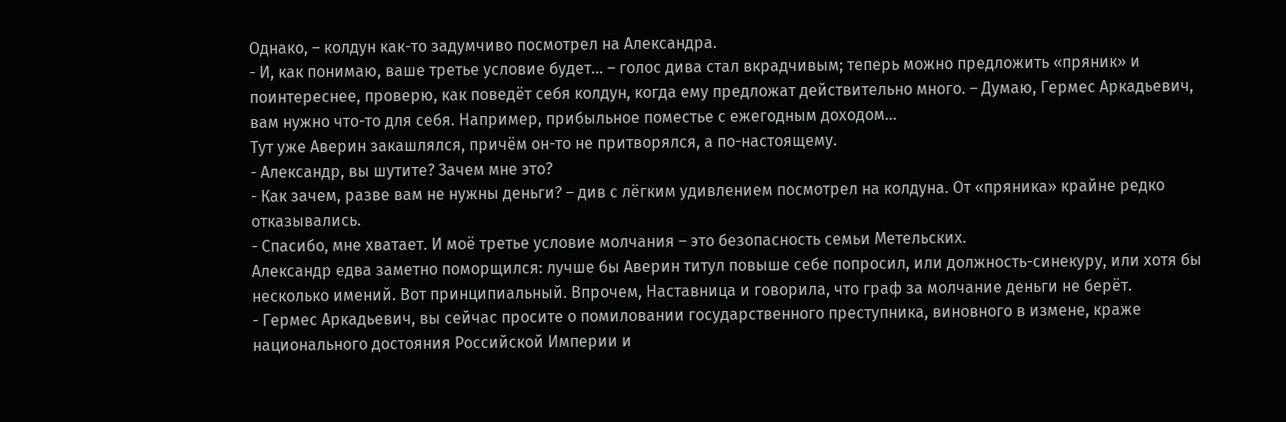Однако, – колдун как-то задумчиво посмотрел на Александра.
- И, как понимаю, ваше третье условие будет… – голос дива стал вкрадчивым; теперь можно предложить «пряник» и поинтереснее, проверю, как поведёт себя колдун, когда ему предложат действительно много. – Думаю, Гермес Аркадьевич, вам нужно что-то для себя. Например, прибыльное поместье с ежегодным доходом…
Тут уже Аверин закашлялся, причём он-то не притворялся, а по-настоящему.
- Александр, вы шутите? Зачем мне это?
- Как зачем, разве вам не нужны деньги? – див с лёгким удивлением посмотрел на колдуна. От «пряника» крайне редко отказывались.
- Спасибо, мне хватает. И моё третье условие молчания – это безопасность семьи Метельских.
Александр едва заметно поморщился: лучше бы Аверин титул повыше себе попросил, или должность-синекуру, или хотя бы несколько имений. Вот принципиальный. Впрочем, Наставница и говорила, что граф за молчание деньги не берёт.
- Гермес Аркадьевич, вы сейчас просите о помиловании государственного преступника, виновного в измене, краже национального достояния Российской Империи и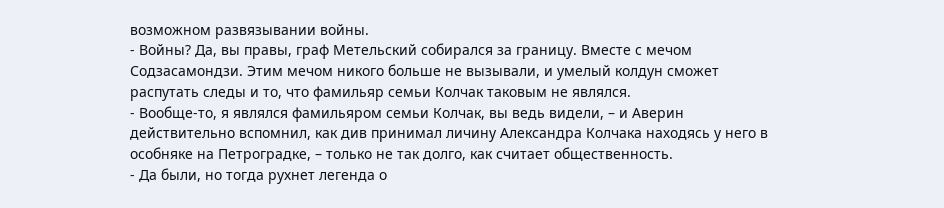возможном развязывании войны.
- Войны? Да, вы правы, граф Метельский собирался за границу. Вместе с мечом Содзасамондзи. Этим мечом никого больше не вызывали, и умелый колдун сможет распутать следы и то, что фамильяр семьи Колчак таковым не являлся.
- Вообще-то, я являлся фамильяром семьи Колчак, вы ведь видели, – и Аверин действительно вспомнил, как див принимал личину Александра Колчака находясь у него в особняке на Петроградке, – только не так долго, как считает общественность.
- Да были, но тогда рухнет легенда о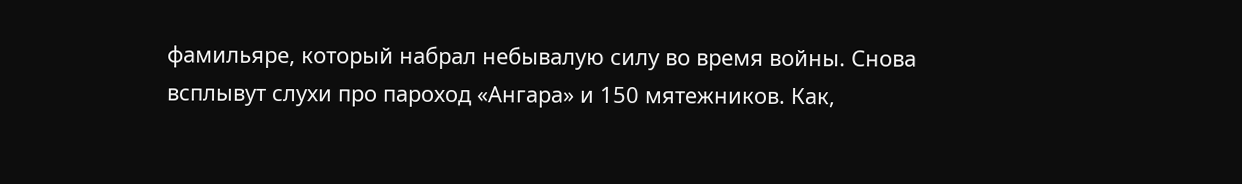фамильяре, который набрал небывалую силу во время войны. Снова всплывут слухи про пароход «Ангара» и 150 мятежников. Как,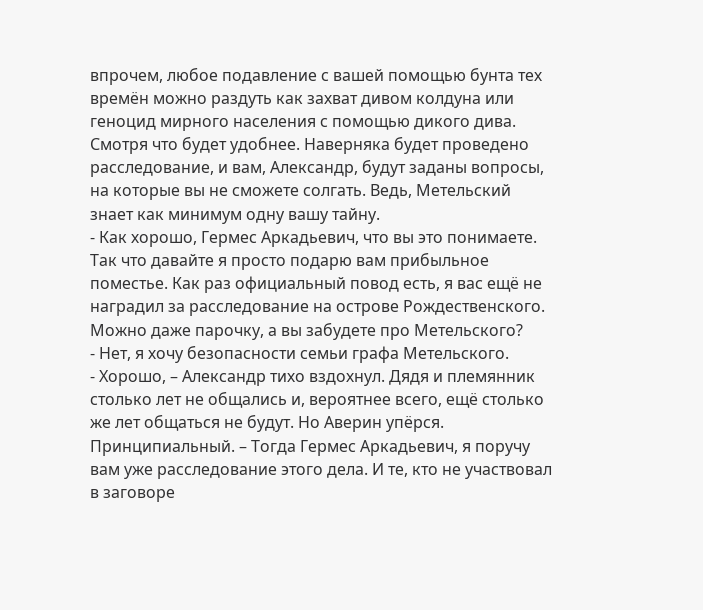впрочем, любое подавление с вашей помощью бунта тех времён можно раздуть как захват дивом колдуна или геноцид мирного населения с помощью дикого дива. Смотря что будет удобнее. Наверняка будет проведено расследование, и вам, Александр, будут заданы вопросы, на которые вы не сможете солгать. Ведь, Метельский знает как минимум одну вашу тайну.
- Как хорошо, Гермес Аркадьевич, что вы это понимаете. Так что давайте я просто подарю вам прибыльное поместье. Как раз официальный повод есть, я вас ещё не наградил за расследование на острове Рождественского. Можно даже парочку, а вы забудете про Метельского?
- Нет, я хочу безопасности семьи графа Метельского.
- Хорошо, – Александр тихо вздохнул. Дядя и племянник столько лет не общались и, вероятнее всего, ещё столько же лет общаться не будут. Но Аверин упёрся. Принципиальный. – Тогда Гермес Аркадьевич, я поручу вам уже расследование этого дела. И те, кто не участвовал в заговоре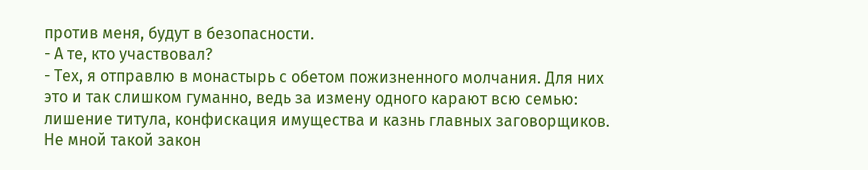против меня, будут в безопасности.
- А те, кто участвовал?
- Тех, я отправлю в монастырь с обетом пожизненного молчания. Для них это и так слишком гуманно, ведь за измену одного карают всю семью: лишение титула, конфискация имущества и казнь главных заговорщиков. Не мной такой закон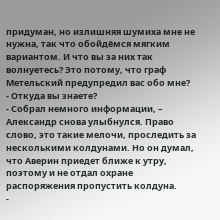придуман, но излишняя шумиха мне не нужна, так что обойдёмся мягким вариантом. И что вы за них так волнуетесь? Это потому, что граф Метельский предупредил вас обо мне?
- Откуда вы знаете?
- Собрал немного информации, – Александр снова улыбнулся. Право слово, это такие мелочи, проследить за несколькими колдунами. Но он думал, что Аверин приедет ближе к утру, поэтому и не отдал охране распоряжения пропустить колдуна.
-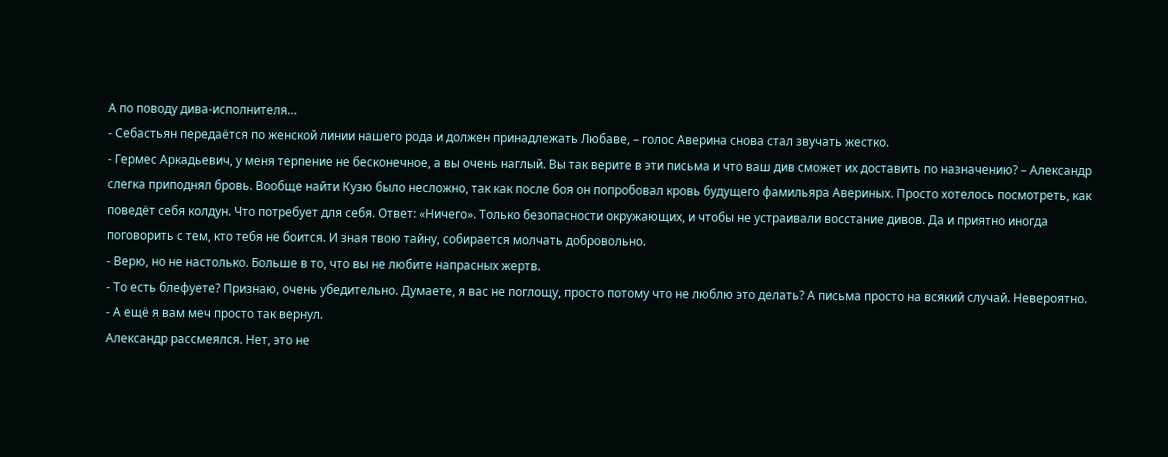А по поводу дива-исполнителя…
- Себастьян передаётся по женской линии нашего рода и должен принадлежать Любаве, – голос Аверина снова стал звучать жестко.
- Гермес Аркадьевич, у меня терпение не бесконечное, а вы очень наглый. Вы так верите в эти письма и что ваш див сможет их доставить по назначению? – Александр слегка приподнял бровь. Вообще найти Кузю было несложно, так как после боя он попробовал кровь будущего фамильяра Авериных. Просто хотелось посмотреть, как поведёт себя колдун. Что потребует для себя. Ответ: «Ничего». Только безопасности окружающих, и чтобы не устраивали восстание дивов. Да и приятно иногда поговорить с тем, кто тебя не боится. И зная твою тайну, собирается молчать добровольно.
- Верю, но не настолько. Больше в то, что вы не любите напрасных жертв.
- То есть блефуете? Признаю, очень убедительно. Думаете, я вас не поглощу, просто потому что не люблю это делать? А письма просто на всякий случай. Невероятно.
- А ещё я вам меч просто так вернул.
Александр рассмеялся. Нет, это не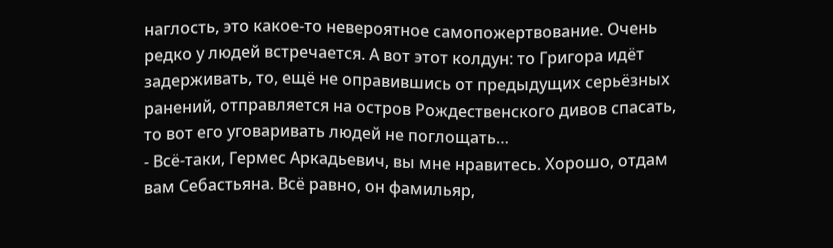наглость, это какое-то невероятное самопожертвование. Очень редко у людей встречается. А вот этот колдун: то Григора идёт задерживать, то, ещё не оправившись от предыдущих серьёзных ранений, отправляется на остров Рождественского дивов спасать, то вот его уговаривать людей не поглощать…
- Всё-таки, Гермес Аркадьевич, вы мне нравитесь. Хорошо, отдам вам Себастьяна. Всё равно, он фамильяр,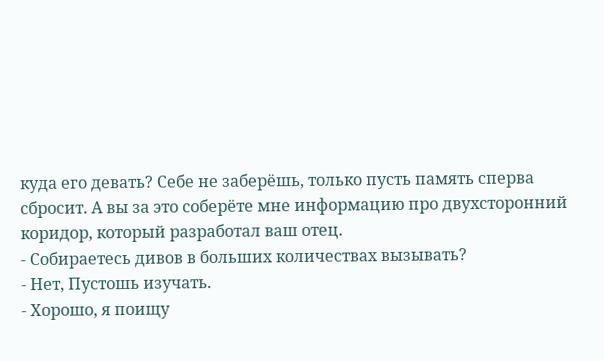куда его девать? Себе не заберёшь, только пусть память сперва сбросит. А вы за это соберёте мне информацию про двухсторонний коридор, который разработал ваш отец.
- Собираетесь дивов в больших количествах вызывать?
- Нет, Пустошь изучать.
- Хорошо, я поищу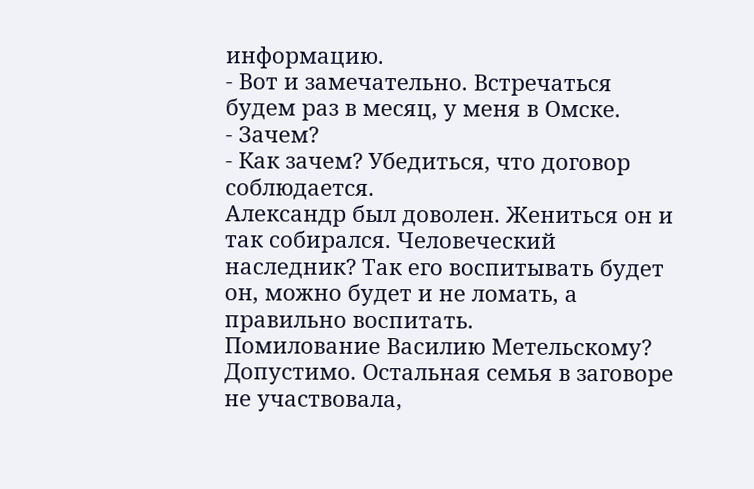информацию.
- Вот и замечательно. Встречаться будем раз в месяц, у меня в Омске.
- Зачем?
- Как зачем? Убедиться, что договор соблюдается.
Александр был доволен. Жениться он и так собирался. Человеческий наследник? Так его воспитывать будет он, можно будет и не ломать, а правильно воспитать.
Помилование Василию Метельскому? Допустимо. Остальная семья в заговоре не участвовала,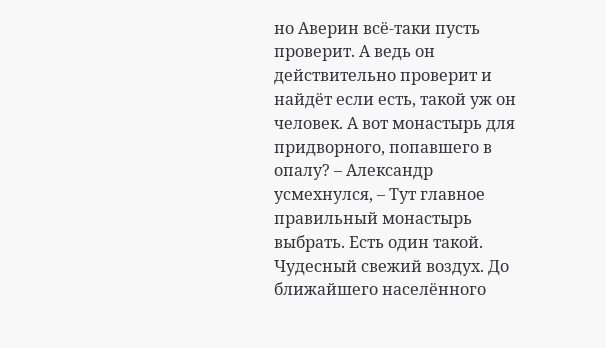но Аверин всё-таки пусть проверит. А ведь он действительно проверит и найдёт если есть, такой уж он человек. А вот монастырь для придворного, попавшего в опалу? – Александр усмехнулся, – Тут главное правильный монастырь выбрать. Есть один такой. Чудесный свежий воздух. До ближайшего населённого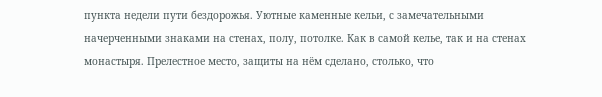пункта недели пути бездорожья. Уютные каменные кельи, с замечательными начерченными знаками на стенах, полу, потолке. Как в самой келье, так и на стенах монастыря. Прелестное место, защиты на нём сделано, столько, что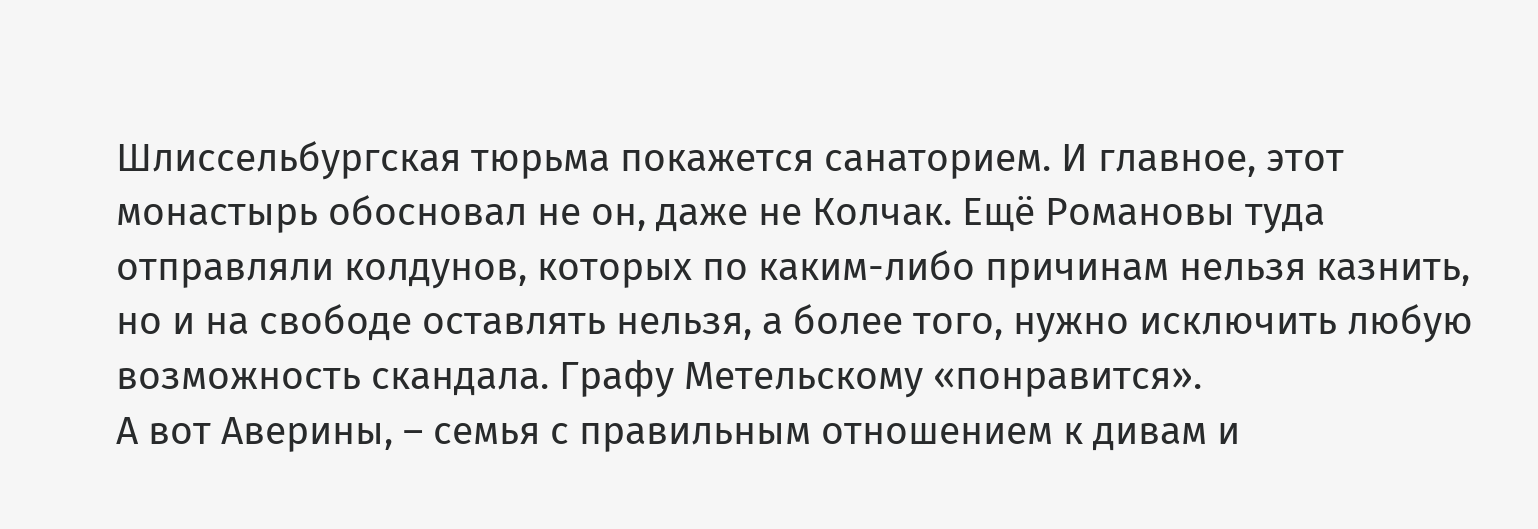Шлиссельбургская тюрьма покажется санаторием. И главное, этот монастырь обосновал не он, даже не Колчак. Ещё Романовы туда отправляли колдунов, которых по каким-либо причинам нельзя казнить, но и на свободе оставлять нельзя, а более того, нужно исключить любую возможность скандала. Графу Метельскому «понравится».
А вот Аверины, – семья с правильным отношением к дивам и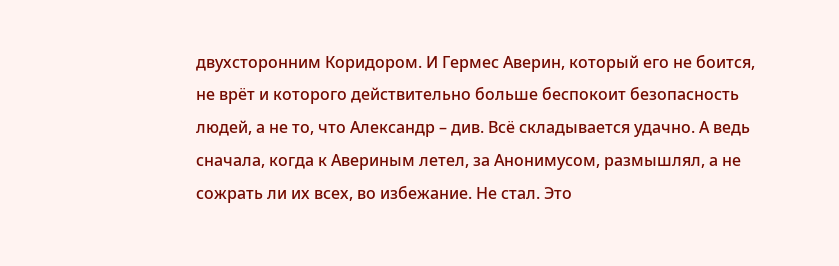двухсторонним Коридором. И Гермес Аверин, который его не боится, не врёт и которого действительно больше беспокоит безопасность людей, а не то, что Александр – див. Всё складывается удачно. А ведь сначала, когда к Авериным летел, за Анонимусом, размышлял, а не сожрать ли их всех, во избежание. Не стал. Это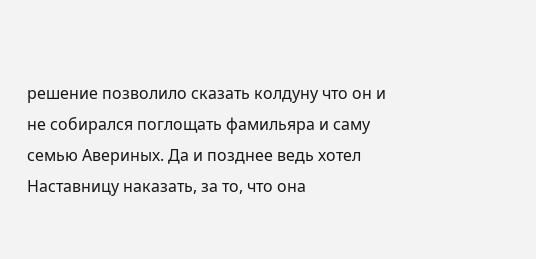решение позволило сказать колдуну что он и не собирался поглощать фамильяра и саму семью Авериных. Да и позднее ведь хотел Наставницу наказать, за то, что она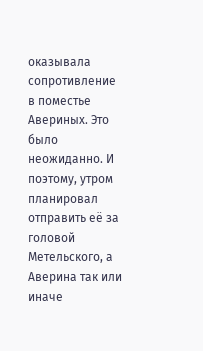оказывала сопротивление в поместье Авериных. Это было неожиданно. И поэтому, утром планировал отправить её за головой Метельского, а Аверина так или иначе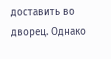доставить во дворец. Однако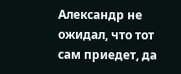Александр не ожидал, что тот сам приедет, да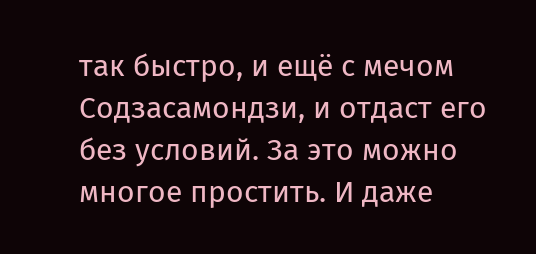так быстро, и ещё с мечом Содзасамондзи, и отдаст его без условий. За это можно многое простить. И даже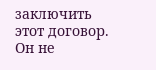заключить этот договор. Он не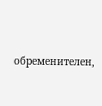обременителен,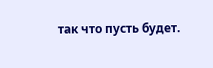так что пусть будет.